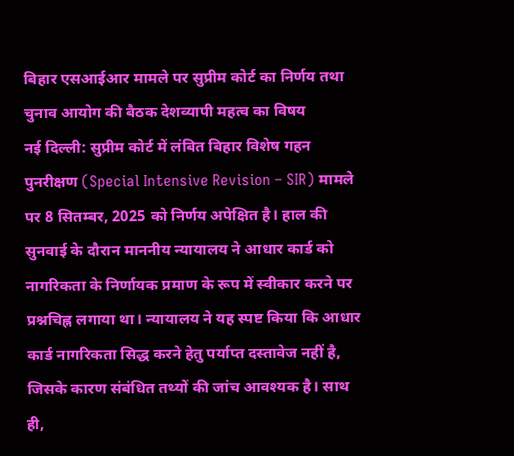बिहार एसआईआर मामले पर सुप्रीम कोर्ट का निर्णय तथा चुनाव आयोग की बैठक देशव्यापी महत्व का विषय
नई दिल्ली: सुप्रीम कोर्ट में लंबित बिहार विशेष गहन पुनरीक्षण (Special Intensive Revision – SIR) मामले पर 8 सितम्बर, 2025 को निर्णय अपेक्षित है। हाल की सुनवाई के दौरान माननीय न्यायालय ने आधार कार्ड को नागरिकता के निर्णायक प्रमाण के रूप में स्वीकार करने पर प्रश्नचिह्न लगाया था। न्यायालय ने यह स्पष्ट किया कि आधार कार्ड नागरिकता सिद्ध करने हेतु पर्याप्त दस्तावेज नहीं है, जिसके कारण संबंधित तथ्यों की जांच आवश्यक है। साथ ही,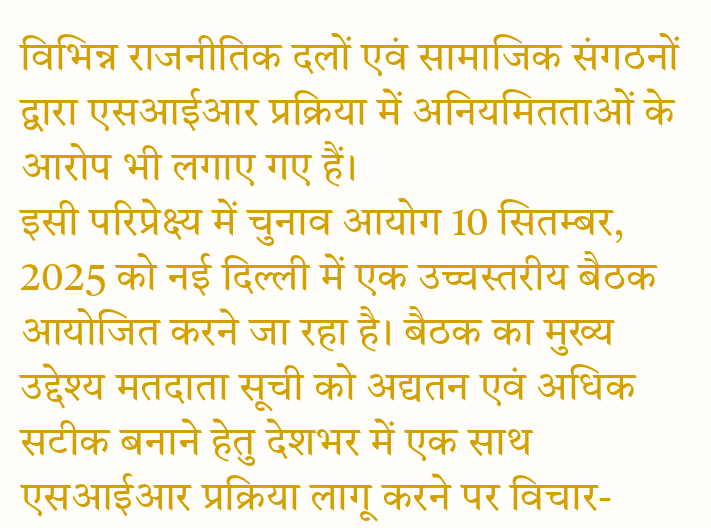विभिन्न राजनीतिक दलों एवं सामाजिक संगठनों द्वारा एसआईआर प्रक्रिया में अनियमितताओं के आरोप भी लगाए गए हैं।
इसी परिप्रेक्ष्य में चुनाव आयोग 10 सितम्बर, 2025 को नई दिल्ली में एक उच्चस्तरीय बैठक आयोजित करने जा रहा है। बैठक का मुख्य उद्देश्य मतदाता सूची को अद्यतन एवं अधिक सटीक बनाने हेतु देशभर में एक साथ एसआईआर प्रक्रिया लागू करने पर विचार-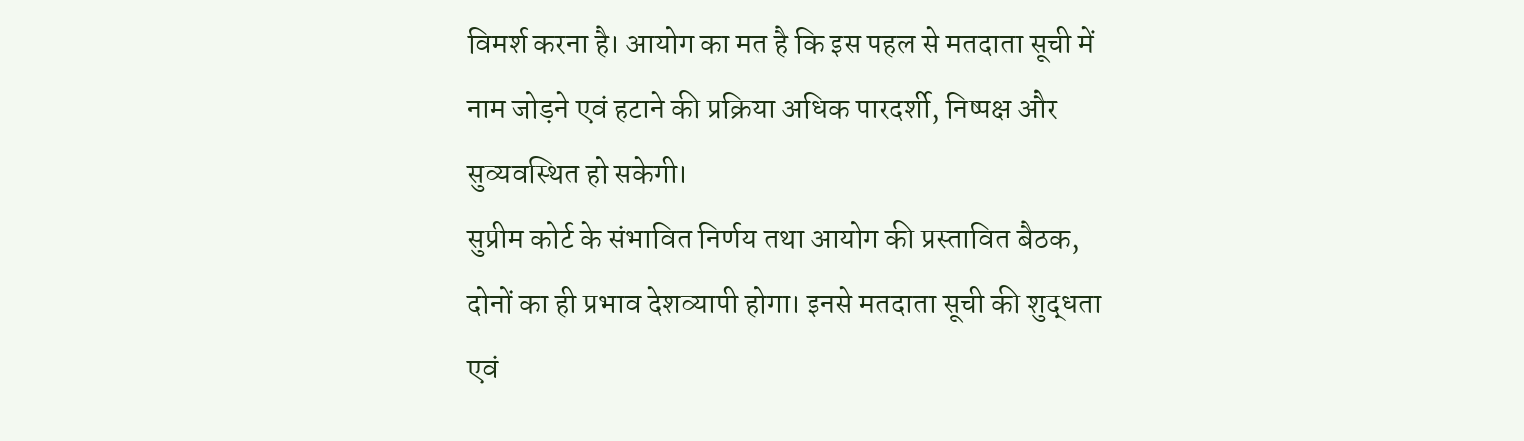विमर्श करना है। आयोग का मत है कि इस पहल से मतदाता सूची में नाम जोड़ने एवं हटाने की प्रक्रिया अधिक पारदर्शी, निष्पक्ष और सुव्यवस्थित हो सकेगी।
सुप्रीम कोर्ट के संभावित निर्णय तथा आयोग की प्रस्तावित बैठक, दोनों का ही प्रभाव देशव्यापी होगा। इनसे मतदाता सूची की शुद्धता एवं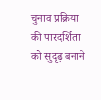चुनाव प्रक्रिया की पारदर्शिता को सुदृढ़ बनाने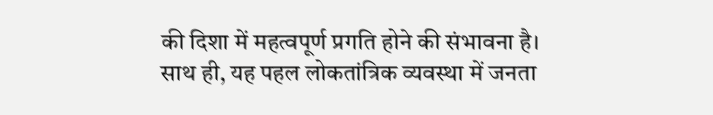की दिशा में महत्वपूर्ण प्रगति होने की संभावना है। साथ ही, यह पहल लोकतांत्रिक व्यवस्था में जनता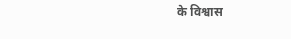के विश्वास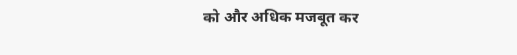को और अधिक मजबूत कर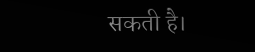सकती है।